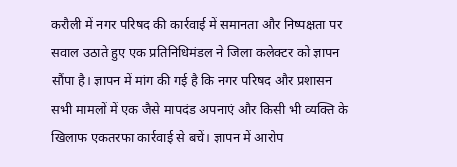करौली में नगर परिषद की कार्रवाई में समानता और निष्पक्षता पर सवाल उठाते हुए एक प्रतिनिधिमंडल ने जिला कलेक्टर को ज्ञापन सौंपा है। ज्ञापन में मांग की गई है कि नगर परिषद और प्रशासन सभी मामलों में एक जैसे मापदंड अपनाएं और किसी भी व्यक्ति के खिलाफ एकतरफा कार्रवाई से बचें। ज्ञापन में आरोप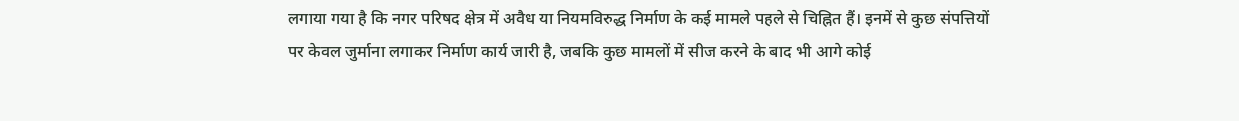लगाया गया है कि नगर परिषद क्षेत्र में अवैध या नियमविरुद्ध निर्माण के कई मामले पहले से चिह्नित हैं। इनमें से कुछ संपत्तियों पर केवल जुर्माना लगाकर निर्माण कार्य जारी है, जबकि कुछ मामलों में सीज करने के बाद भी आगे कोई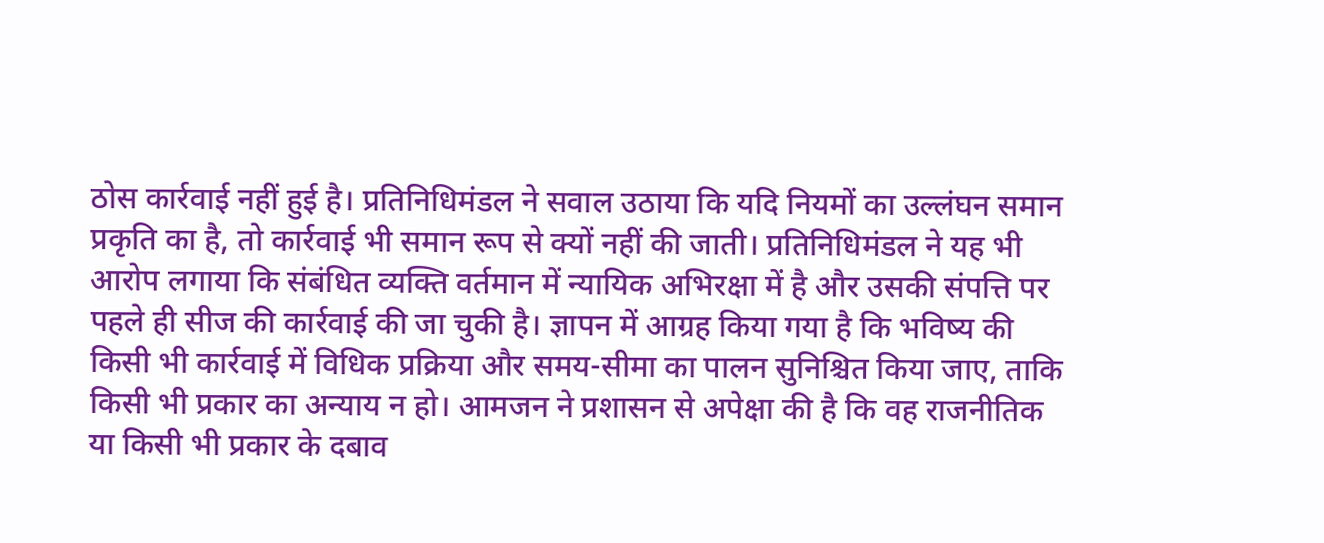ठोस कार्रवाई नहीं हुई है। प्रतिनिधिमंडल ने सवाल उठाया कि यदि नियमों का उल्लंघन समान प्रकृति का है, तो कार्रवाई भी समान रूप से क्यों नहीं की जाती। प्रतिनिधिमंडल ने यह भी आरोप लगाया कि संबंधित व्यक्ति वर्तमान में न्यायिक अभिरक्षा में है और उसकी संपत्ति पर पहले ही सीज की कार्रवाई की जा चुकी है। ज्ञापन में आग्रह किया गया है कि भविष्य की किसी भी कार्रवाई में विधिक प्रक्रिया और समय-सीमा का पालन सुनिश्चित किया जाए, ताकि किसी भी प्रकार का अन्याय न हो। आमजन ने प्रशासन से अपेक्षा की है कि वह राजनीतिक या किसी भी प्रकार के दबाव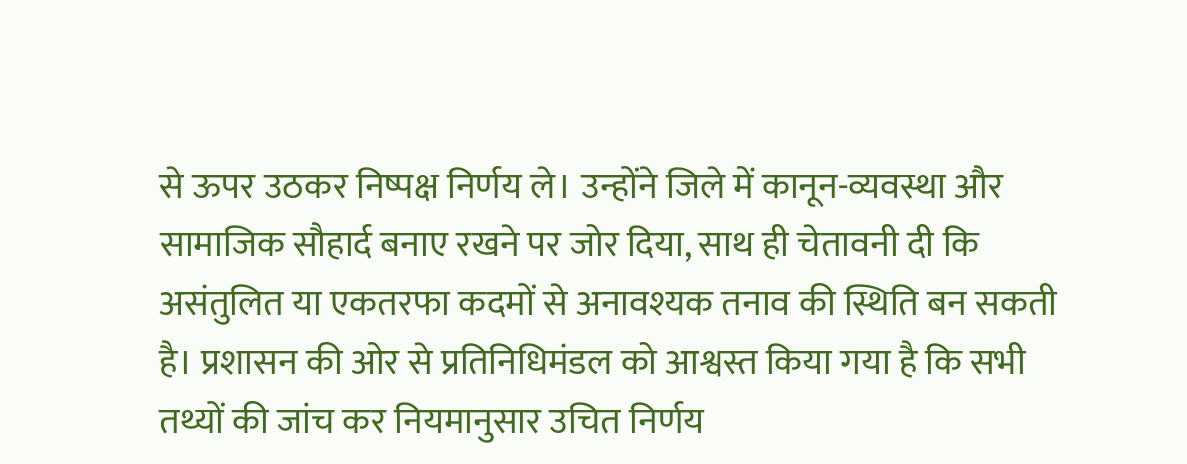से ऊपर उठकर निष्पक्ष निर्णय ले। उन्होंने जिले में कानून-व्यवस्था और सामाजिक सौहार्द बनाए रखने पर जोर दिया, साथ ही चेतावनी दी कि असंतुलित या एकतरफा कदमों से अनावश्यक तनाव की स्थिति बन सकती है। प्रशासन की ओर से प्रतिनिधिमंडल को आश्वस्त किया गया है कि सभी तथ्यों की जांच कर नियमानुसार उचित निर्णय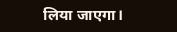लिया जाएगा।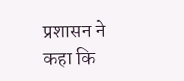प्रशासन ने कहा कि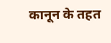कानून के तहत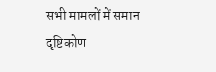सभी मामलों में समान दृष्टिकोण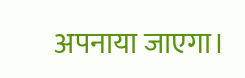अपनाया जाएगा।